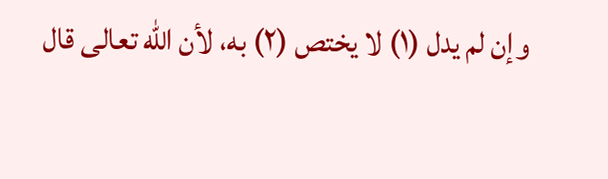وإن لم يدل (١) لا يختص (٢) به، لأن الله تعالى قال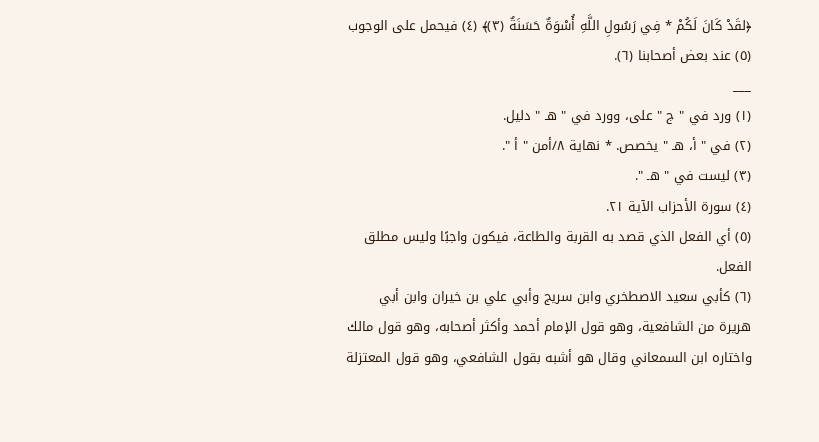﴿لقَدْ كَانَ لَكُمْ * فِي رَسُولِ اللَّهِ أُسْوَةٌ حَسَنَةٌ (٣)﴾ (٤) فيحمل على الوجوب (٥) عند بعض أصحابنا (٦).
___
(١) ورد في " ج " على، وورد في " هـ " دليل.
(٢) في " أ، هـ " يخصص. * نهاية ٨/أمن " أ ".
(٣) ليست في " هـ ".
(٤) سورة الأحزاب الآية ٢١.
(٥) أي الفعل الذي قصد به القربة والطاعة، فيكون واجبًا وليس مطلق الفعل.
(٦) كأبي سعيد الاصطخري وابن سريج وأبي علي بن خيران وابن أبي هريرة من الشافعية، وهو قول الإمام أحمد وأكثر أصحابه، وهو قول مالك واختاره ابن السمعاني وقال هو أشبه بقول الشافعي، وهو قول المعتزلة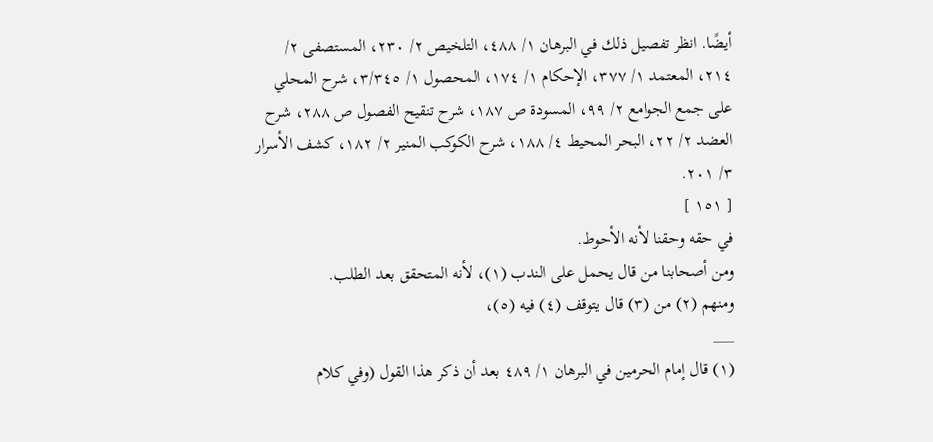أيضًا. انظر تفصيل ذلك في البرهان ١/ ٤٨٨، التلخيص ٢/ ٢٣٠، المستصفى ٢/ ٢١٤، المعتمد ١/ ٣٧٧، الإحكام ١/ ١٧٤، المحصول ١/ ٣/٣٤٥، شرح المحلي على جمع الجوامع ٢/ ٩٩، المسودة ص ١٨٧، شرح تنقيح الفصول ص ٢٨٨، شرح العضد ٢/ ٢٢، البحر المحيط ٤/ ١٨٨، شرح الكوكب المنير ٢/ ١٨٢، كشف الأسرار ٣/ ٢٠١.
[ ١٥١ ]
في حقه وحقنا لأنه الأحوط.
ومن أصحابنا من قال يحمل على الندب (١)، لأنه المتحقق بعد الطلب.
ومنهم (٢) من (٣) قال يتوقف (٤) فيه (٥)،
___
(١) قال إمام الحرمين في البرهان ١/ ٤٨٩ بعد أن ذكر هذا القول (وفي كلام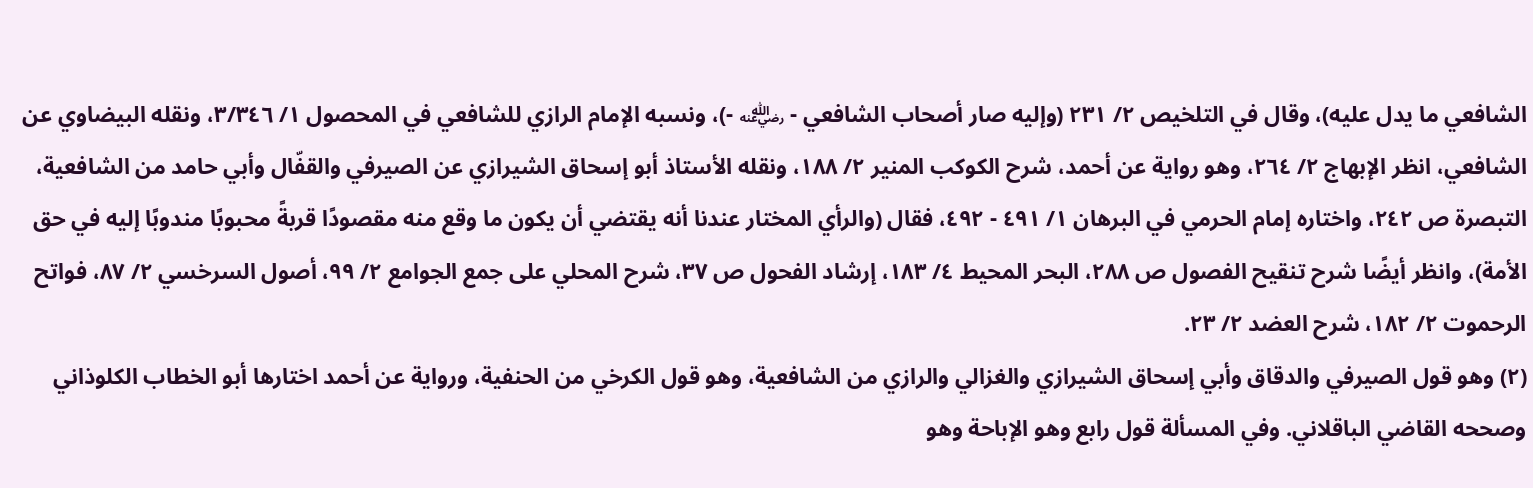الشافعي ما يدل عليه)، وقال في التلخيص ٢/ ٢٣١ (وإليه صار أصحاب الشافعي - ﵁ -)، ونسبه الإمام الرازي للشافعي في المحصول ١/ ٣/٣٤٦، ونقله البيضاوي عن الشافعي، انظر الإبهاج ٢/ ٢٦٤، وهو رواية عن أحمد، شرح الكوكب المنير ٢/ ١٨٨، ونقله الأستاذ أبو إسحاق الشيرازي عن الصيرفي والقفّال وأبي حامد من الشافعية، التبصرة ص ٢٤٢، واختاره إمام الحرمي في البرهان ١/ ٤٩١ - ٤٩٢، فقال (والرأي المختار عندنا أنه يقتضي أن يكون ما وقع منه مقصودًا قربةً محبوبًا مندوبًا إليه في حق الأمة)، وانظر أيضًا شرح تنقيح الفصول ص ٢٨٨، البحر المحيط ٤/ ١٨٣، إرشاد الفحول ص ٣٧، شرح المحلي على جمع الجوامع ٢/ ٩٩، أصول السرخسي ٢/ ٨٧، فواتح الرحموت ٢/ ١٨٢، شرح العضد ٢/ ٢٣.
(٢) وهو قول الصيرفي والدقاق وأبي إسحاق الشيرازي والغزالي والرازي من الشافعية، وهو قول الكرخي من الحنفية، ورواية عن أحمد اختارها أبو الخطاب الكلوذاني وصححه القاضي الباقلاني. وفي المسألة قول رابع وهو الإباحة وهو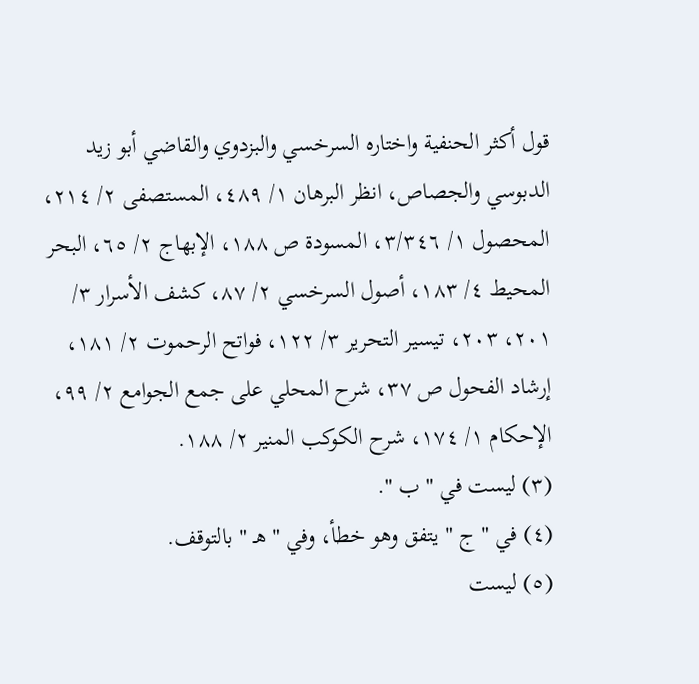قول أكثر الحنفية واختاره السرخسي والبزدوي والقاضي أبو زيد الدبوسي والجصاص، انظر البرهان ١/ ٤٨٩، المستصفى ٢/ ٢١٤، المحصول ١/ ٣/٣٤٦، المسودة ص ١٨٨، الإبهاج ٢/ ٦٥، البحر المحيط ٤/ ١٨٣، أصول السرخسي ٢/ ٨٧، كشف الأسرار ٣/ ٢٠١، ٢٠٣، تيسير التحرير ٣/ ١٢٢، فواتح الرحموت ٢/ ١٨١، إرشاد الفحول ص ٣٧، شرح المحلي على جمع الجوامع ٢/ ٩٩، الإحكام ١/ ١٧٤، شرح الكوكب المنير ٢/ ١٨٨.
(٣) ليست في " ب ".
(٤) في " ج " يتفق وهو خطأ، وفي " هـ " بالتوقف.
(٥) ليست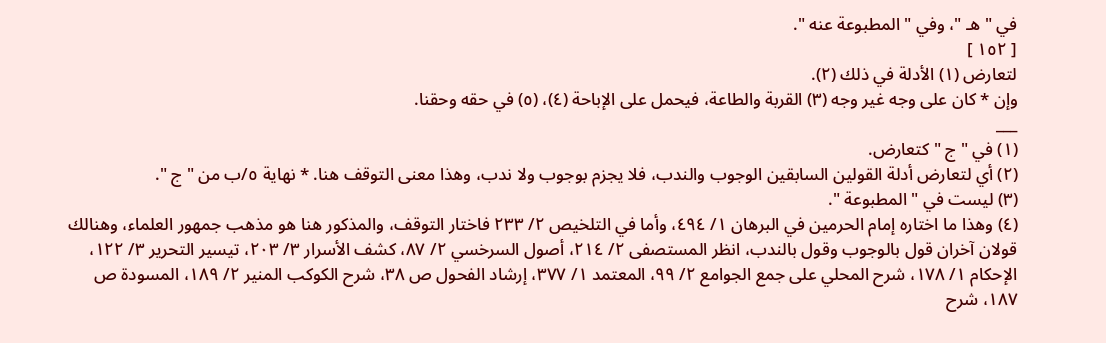في " هـ "، وفي " المطبوعة عنه ".
[ ١٥٢ ]
لتعارض (١) الأدلة في ذلك (٢).
وإن * كان على وجه غير وجه (٣) القربة والطاعة، فيحمل على الإباحة (٤)، (٥) في حقه وحقنا.
___
(١) في " ج " كتعارض.
(٢) أي لتعارض أدلة القولين السابقين الوجوب والندب، فلا يجزم بوجوب ولا ندب، وهذا معنى التوقف هنا. * نهاية ٥/ب من " ج ".
(٣) ليست في " المطبوعة ".
(٤) وهذا ما اختاره إمام الحرمين في البرهان ١/ ٤٩٤، وأما في التلخيص ٢/ ٢٣٣ فاختار التوقف، والمذكور هنا هو مذهب جمهور العلماء، وهنالك قولان آخران قول بالوجوب وقول بالندب، انظر المستصفى ٢/ ٢١٤، أصول السرخسي ٢/ ٨٧، كشف الأسرار ٣/ ٢٠٣، تيسير التحرير ٣/ ١٢٢، الإحكام ١/ ١٧٨، شرح المحلي على جمع الجوامع ٢/ ٩٩، المعتمد ١/ ٣٧٧، إرشاد الفحول ص ٣٨، شرح الكوكب المنير ٢/ ١٨٩، المسودة ص ١٨٧، شرح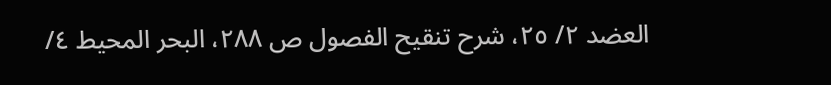العضد ٢/ ٢٥، شرح تنقيح الفصول ص ٢٨٨، البحر المحيط ٤/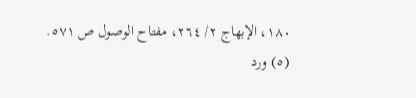١٨٠، الإبهاج ٢/ ٢٦٤، مفتاح الوصول ص ٥٧١.
(٥) ورد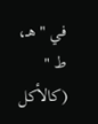في " هـ، ط " (كالأكل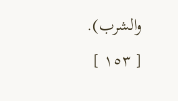والشرب).
[ ١٥٣ ]